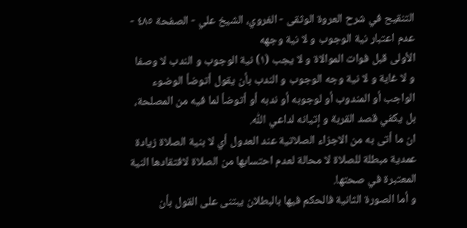التنقيح في شرح العروة الوثقى - الغروي، الشيخ علي - الصفحة ٤٨٥ - عدم اعتبار نية الوجوب و لا نية وجهه
الأولى قبل فوات الموالاة و لا يجب (١) نية الوجوب و الندب لا وصفا و لا غاية و لا نية وجه الوجوب و الندب بأن يقول أتوضأ الوضوء الواجب أو المندوب أو لوجوبه أو ندبه أو أتوضأ لما فيه من المصلحة، بل يكفي قصد القربة و إتيانه لداعي اللّٰه.
ان ما أتى به من الاجزاء الصلاتية عند العدول أي لا بنية الصلاة زيادة عمدية مبطلة للصلاة لا محالة لعدم احتسابها من الصلاة لافتقادها النية المعتبرة في صحتها.
و أما الصورة الثانية فالحكم فيها بالبطلان يبتنى على القول بأن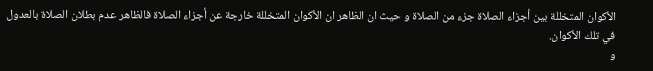الأكوان المتخللة بين أجزاء الصلاة جزء من الصلاة و حيث ان الظاهر ان الأكوان المتخللة خارجة عن أجزاء الصلاة فالظاهر عدم بطلان الصلاة بالعدول في تلك الأكوان.
و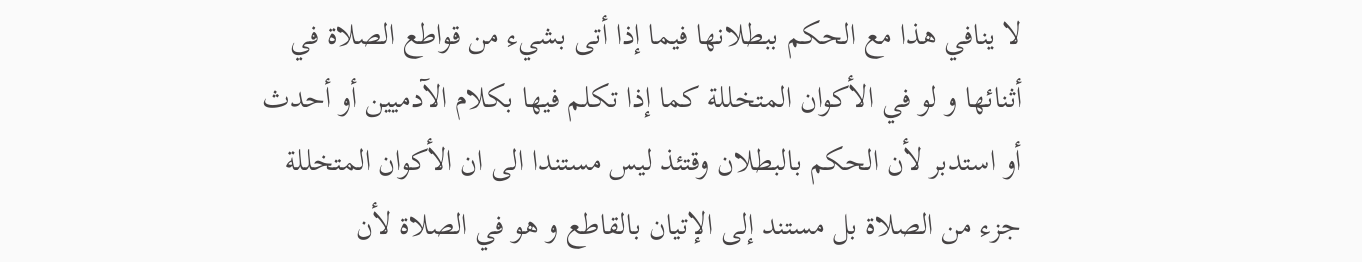لا ينافي هذا مع الحكم ببطلانها فيما إذا أتى بشيء من قواطع الصلاة في أثنائها و لو في الأكوان المتخللة كما إذا تكلم فيها بكلام الآدميين أو أحدث أو استدبر لأن الحكم بالبطلان وقتئذ ليس مستندا الى ان الأكوان المتخللة جزء من الصلاة بل مستند إلى الإتيان بالقاطع و هو في الصلاة لأن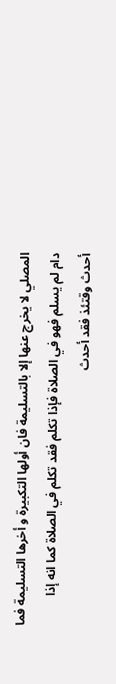المصلي لا يخرج عنها إلا بالتسليمة فان أولها التكبيرة و أخرها التسليمة فما دام لم يسلم فهو في الصلاة فإذا تكلم فقد تكلم في الصلاة كما انه إذا أحدث وقتئذ فقد أحدث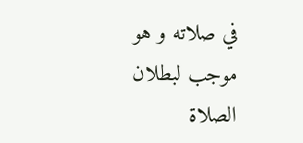في صلاته و هو موجب لبطلان الصلاة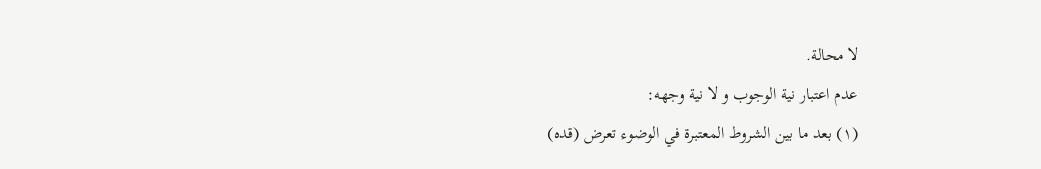لا محالة.
عدم اعتبار نية الوجوب و لا نية وجهه:
(١) بعد ما بين الشروط المعتبرة في الوضوء تعرض (قده)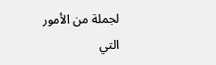لجملة من الأمور التي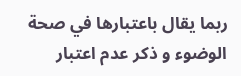ربما يقال باعتبارها في صحة الوضوء و ذكر عدم اعتبار